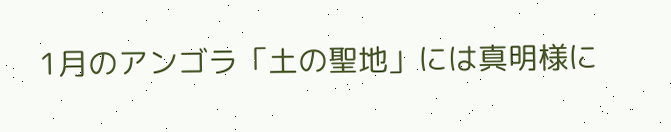1月のアンゴラ「土の聖地」には真明様に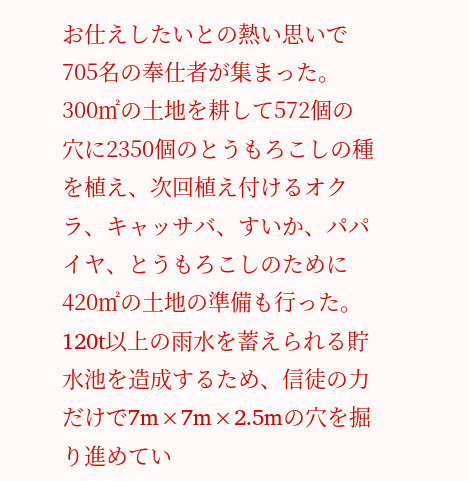お仕えしたいとの熱い思いで705名の奉仕者が集まった。300㎡の土地を耕して572個の穴に2350個のとうもろこしの種を植え、次回植え付けるオクラ、キャッサバ、すいか、パパイヤ、とうもろこしのために420㎡の土地の準備も行った。120t以上の雨水を蓄えられる貯水池を造成するため、信徒の力だけで7m×7m×2.5mの穴を掘り進めてい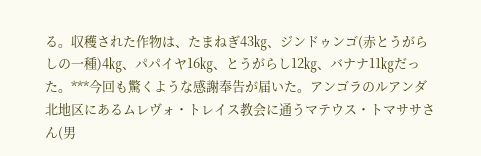る。収穫された作物は、たまねぎ43㎏、ジンドゥンゴ(赤とうがらしの一種)4㎏、パパイヤ16㎏、とうがらし12㎏、バナナ11㎏だった。***今回も驚くような感謝奉告が届いた。アンゴラのルアンダ北地区にあるムレヴォ・トレイス教会に通うマテウス・トマササさん(男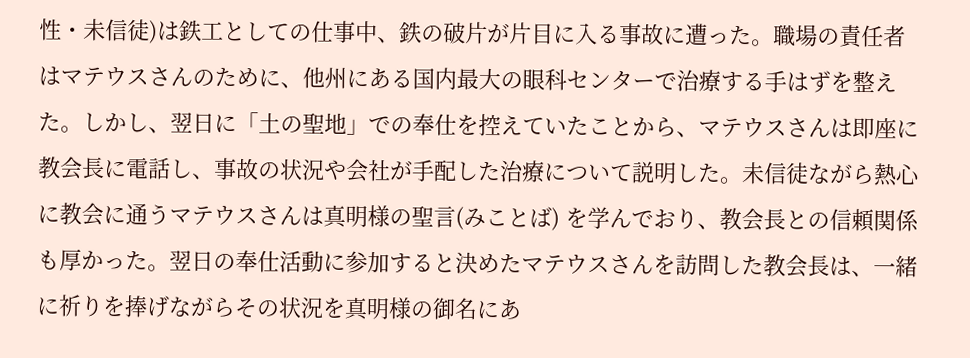性・未信徒)は鉄工としての仕事中、鉄の破片が片目に入る事故に遭った。職場の責任者はマテウスさんのために、他州にある国内最大の眼科センターで治療する手はずを整えた。しかし、翌日に「土の聖地」での奉仕を控えていたことから、マテウスさんは即座に教会長に電話し、事故の状況や会社が手配した治療について説明した。未信徒ながら熱心に教会に通うマテウスさんは真明様の聖言(みことば) を学んでおり、教会長との信頼関係も厚かった。翌日の奉仕活動に参加すると決めたマテウスさんを訪問した教会長は、一緒に祈りを捧げながらその状況を真明様の御名にあ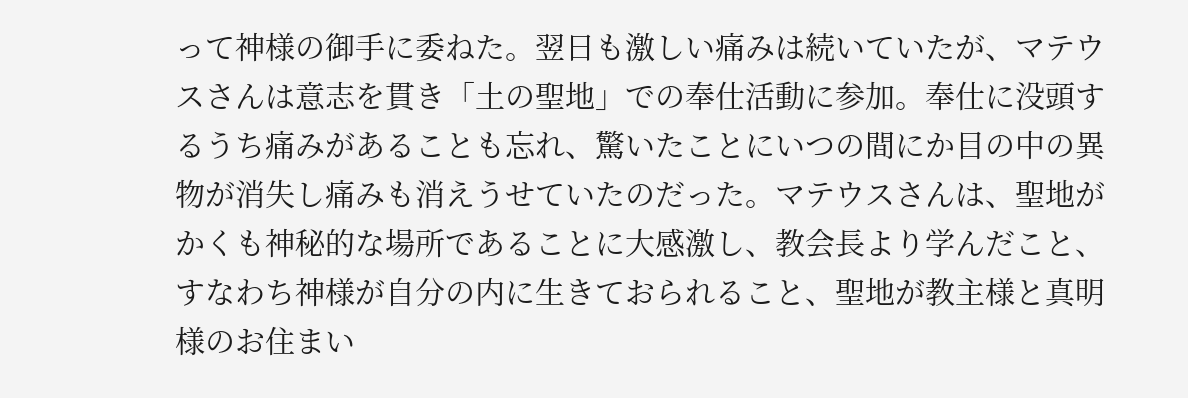って神様の御手に委ねた。翌日も激しい痛みは続いていたが、マテウスさんは意志を貫き「土の聖地」での奉仕活動に参加。奉仕に没頭するうち痛みがあることも忘れ、驚いたことにいつの間にか目の中の異物が消失し痛みも消えうせていたのだった。マテウスさんは、聖地がかくも神秘的な場所であることに大感激し、教会長より学んだこと、すなわち神様が自分の内に生きておられること、聖地が教主様と真明様のお住まい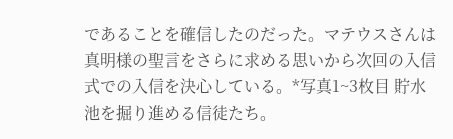であることを確信したのだった。マテウスさんは真明様の聖言をさらに求める思いから次回の入信式での入信を決心している。*写真1~3枚目 貯水池を掘り進める信徒たち。